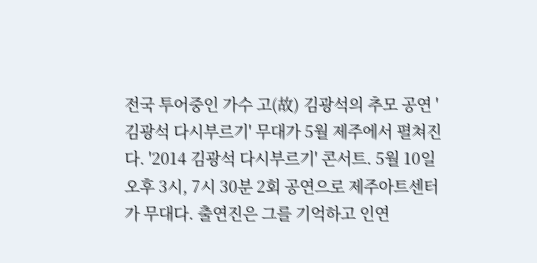전국 투어중인 가수 고(故) 김광석의 추모 공연 '김광석 다시부르기' 무대가 5월 제주에서 펼쳐진다. '2014 김광석 다시부르기' 콘서트. 5월 10일 오후 3시, 7시 30분 2회 공연으로 제주아트센터가 무대다. 출연진은 그를 기억하고 인연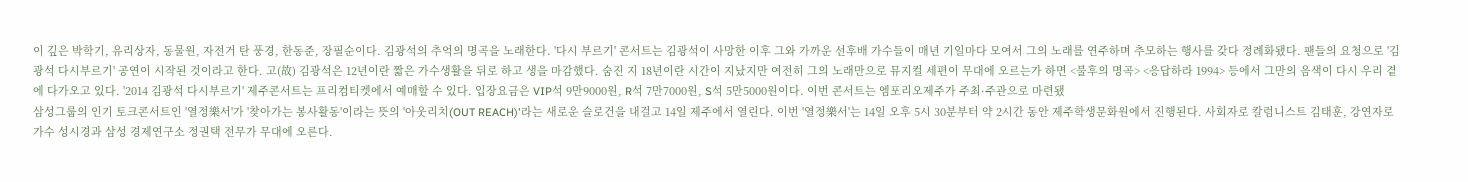이 깊은 박학기, 유리상자, 동물원, 자전거 탄 풍경, 한동준, 장필순이다. 김광석의 추억의 명곡을 노래한다. '다시 부르기' 콘서트는 김광석이 사망한 이후 그와 가까운 선후배 가수들이 매년 기일마다 모여서 그의 노래를 연주하며 추모하는 행사를 갖다 정례화됐다. 팬들의 요청으로 '김광석 다시부르기' 공연이 시작된 것이라고 한다. 고(故) 김광석은 12년이란 짧은 가수생활을 뒤로 하고 생을 마감했다. 숨진 지 18년이란 시간이 지났지만 여전히 그의 노래만으로 뮤지컬 세편이 무대에 오르는가 하면 <불후의 명곡> <응답하라 1994> 등에서 그만의 음색이 다시 우리 곁에 다가오고 있다. '2014 김광석 다시부르기' 제주콘서트는 프리컴티켓에서 예매할 수 있다. 입장요금은 VIP석 9만9000원, R석 7만7000원, S석 5만5000원이다. 이번 콘서트는 엠포리오제주가 주최·주관으로 마련됐
삼성그룹의 인기 토크콘서트인 '열정樂서'가 '찾아가는 봉사활동'이라는 뜻의 '아웃리치(OUT REACH)'라는 새로운 슬로건을 내걸고 14일 제주에서 열린다. 이번 '열정樂서'는 14일 오후 5시 30분부터 약 2시간 동안 제주학생문화원에서 진행된다. 사회자로 칼럼니스트 김태훈, 강연자로 가수 성시경과 삼성 경제연구소 정권택 전무가 무대에 오른다.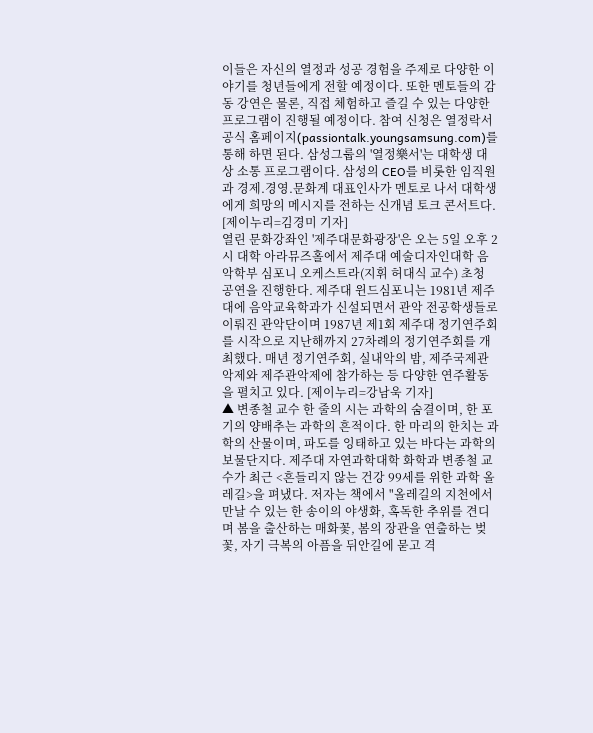이들은 자신의 열정과 성공 경험을 주제로 다양한 이야기를 청년들에게 전할 예정이다. 또한 멘토들의 감동 강연은 물론, 직접 체험하고 즐길 수 있는 다양한 프로그램이 진행될 예정이다. 참여 신청은 열정락서 공식 홈페이지(passiontalk.youngsamsung.com)를 통해 하면 된다. 삼성그룹의 '열정樂서'는 대학생 대상 소통 프로그램이다. 삼성의 CEO를 비롯한 임직원과 경제.경영.문화계 대표인사가 멘토로 나서 대학생에게 희망의 메시지를 전하는 신개념 토크 콘서트다. [제이누리=김경미 기자]
열린 문화강좌인 '제주대문화광장'은 오는 5일 오후 2시 대학 아라뮤즈홀에서 제주대 예술디자인대학 음악학부 심포니 오케스트라(지휘 허대식 교수) 초청 공연을 진행한다. 제주대 윈드심포니는 1981년 제주대에 음악교육학과가 신설되면서 관악 전공학생들로 이뤄진 관악단이며 1987년 제1회 제주대 정기연주회를 시작으로 지난해까지 27차례의 정기연주회를 개최했다. 매년 정기연주회, 실내악의 밤, 제주국제관악제와 제주관악제에 참가하는 등 다양한 연주활동을 펼치고 있다. [제이누리=강남욱 기자]
▲ 변종철 교수 한 줄의 시는 과학의 숨결이며, 한 포기의 양배추는 과학의 흔적이다. 한 마리의 한치는 과학의 산물이며, 파도를 잉태하고 있는 바다는 과학의 보물단지다. 제주대 자연과학대학 화학과 변종철 교수가 최근 <흔들리지 않는 건강 99세를 위한 과학 올레길>을 펴냈다. 저자는 책에서 "올레길의 지천에서 만날 수 있는 한 송이의 야생화, 혹독한 추위를 견디며 봄을 출산하는 매화꽃, 봄의 장관을 연출하는 벚꽃, 자기 극복의 아픔을 뒤안길에 묻고 격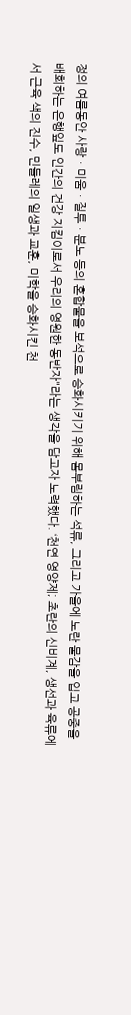정의 여름동안 사랑ㆍ미움ㆍ질투ㆍ분노 등의 혼합물을 보석으로 승화시키기 위해 몸부림하는 석류, 그리고 가을에 노란 물감을 입고 공중을 배회하는 은행잎도 인간의 건강 지킴이로서 우리의 영원한 동반자"라는 생각을 담고자 노력했다. ‘천연 영양제; 초란의 신비계, 생선과 육류에서 근육 색의 진수, 민들레의 일생과 교훈, 미학을 승화시킨 천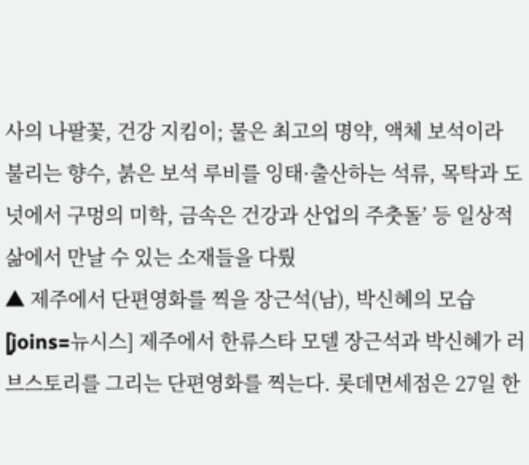사의 나팔꽃, 건강 지킴이; 물은 최고의 명약, 액체 보석이라 불리는 향수, 붉은 보석 루비를 잉태·출산하는 석류, 목탁과 도넛에서 구멍의 미학, 금속은 건강과 산업의 주춧돌’ 등 일상적 삶에서 만날 수 있는 소재들을 다뤘
▲ 제주에서 단편영화를 찍을 장근석(남), 박신혜의 모습[joins=뉴시스] 제주에서 한류스타 모델 장근석과 박신혜가 러브스토리를 그리는 단편영화를 찍는다. 롯데면세점은 27일 한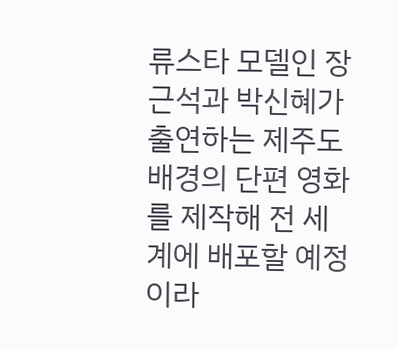류스타 모델인 장근석과 박신혜가 출연하는 제주도 배경의 단편 영화를 제작해 전 세계에 배포할 예정이라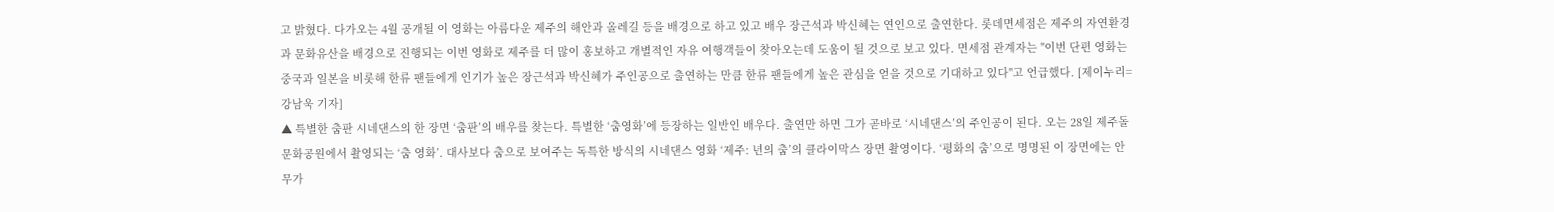고 밝혔다. 다가오는 4월 공개될 이 영화는 아름다운 제주의 해안과 올레길 등을 배경으로 하고 있고 배우 장근석과 박신혜는 연인으로 출연한다. 롯데면세점은 제주의 자연환경과 문화유산을 배경으로 진행되는 이번 영화로 제주를 더 많이 홍보하고 개별적인 자유 여행객들이 찾아오는데 도움이 될 것으로 보고 있다. 면세점 관계자는 "이번 단편 영화는 중국과 일본을 비롯해 한류 팬들에게 인기가 높은 장근석과 박신혜가 주인공으로 출연하는 만큼 한류 팬들에게 높은 관심을 얻을 것으로 기대하고 있다"고 언급했다. [제이누리=강남욱 기자]
▲ 특별한 춤판 시네댄스의 한 장면 ‘춤판’의 배우를 찾는다. 특별한 ‘춤영화’에 등장하는 일반인 배우다. 출연만 하면 그가 곧바로 ‘시네댄스’의 주인공이 된다. 오는 28일 제주돌문화공원에서 촬영되는 ‘춤 영화’. 대사보다 춤으로 보여주는 독특한 방식의 시네댄스 영화 ‘제주: 년의 춤’의 클라이막스 장면 촬영이다. ‘평화의 춤’으로 명명된 이 장면에는 안무가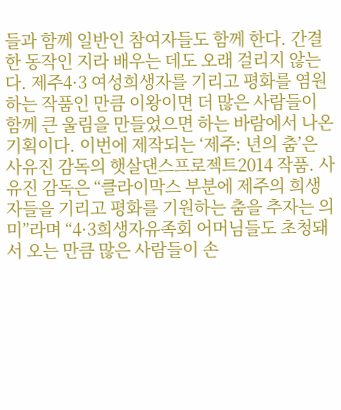들과 함께 일반인 참여자들도 함께 한다. 간결한 동작인 지라 배우는 데도 오래 걸리지 않는다. 제주4·3 여성희생자를 기리고 평화를 염원하는 작품인 만큼 이왕이면 더 많은 사람들이 함께 큰 울림을 만들었으면 하는 바람에서 나온 기획이다. 이번에 제작되는 ‘제주: 년의 춤’은 사유진 감독의 햇살댄스프로젝트2014 작품. 사유진 감독은 “클라이막스 부분에 제주의 희생자들을 기리고 평화를 기원하는 춤을 추자는 의미”라며 “4·3희생자유족회 어머님들도 초청돼서 오는 만큼 많은 사람들이 손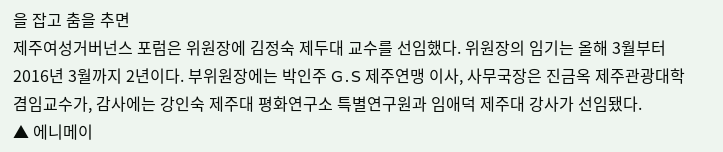을 잡고 춤을 추면
제주여성거버넌스 포럼은 위원장에 김정숙 제두대 교수를 선임했다. 위원장의 임기는 올해 3월부터 2016년 3월까지 2년이다. 부위원장에는 박인주 G․S 제주연맹 이사, 사무국장은 진금옥 제주관광대학 겸임교수가, 감사에는 강인숙 제주대 평화연구소 특별연구원과 임애덕 제주대 강사가 선임됐다.
▲ 에니메이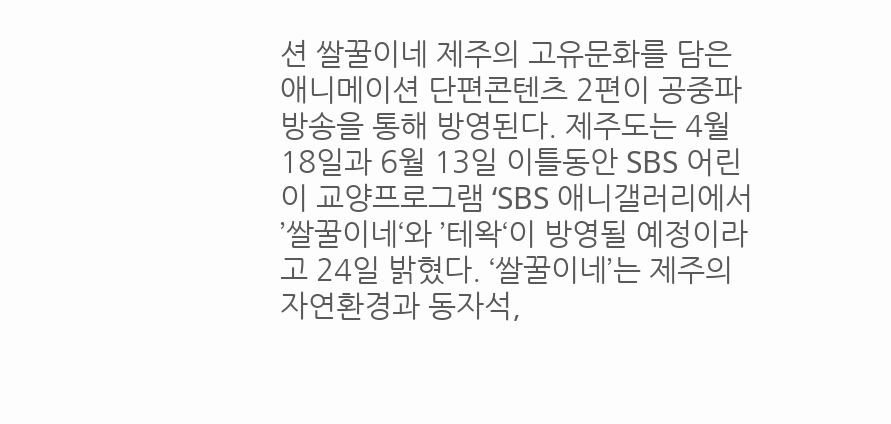션 쌀꿀이네 제주의 고유문화를 담은 애니메이션 단편콘텐츠 2편이 공중파 방송을 통해 방영된다. 제주도는 4월 18일과 6월 13일 이틀동안 SBS 어린이 교양프로그램 ‘SBS 애니갤러리에서 ’쌀꿀이네‘와 ’테왁‘이 방영될 예정이라고 24일 밝혔다. ‘쌀꿀이네’는 제주의 자연환경과 동자석,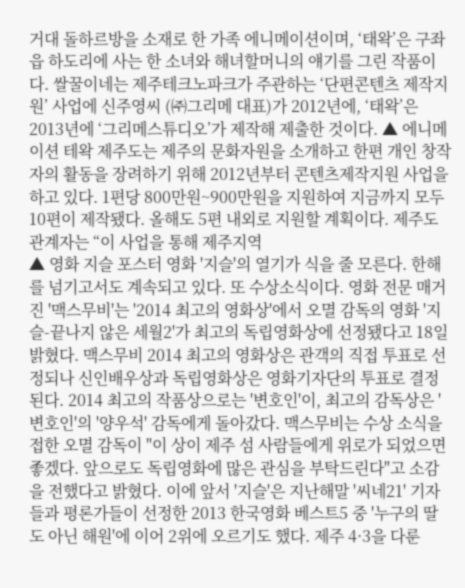거대 돌하르방을 소재로 한 가족 에니메이션이며, ‘태왁’은 구좌읍 하도리에 사는 한 소녀와 해녀할머니의 얘기를 그린 작품이다. 쌀꿀이네는 제주테크노파크가 주관하는 ‘단편콘텐츠 제작지원’ 사업에 신주영씨 (㈜그리메 대표)가 2012년에, ‘태왁’은 2013년에 ‘그리메스튜디오’가 제작해 제출한 것이다. ▲ 에니메이션 테왁 제주도는 제주의 문화자원을 소개하고 한편 개인 창작자의 활동을 장려하기 위해 2012년부터 콘텐츠제작지원 사업을 하고 있다. 1편당 800만원~900만원을 지원하여 지금까지 모두 10편이 제작됐다. 올해도 5편 내외로 지원할 계획이다. 제주도 관계자는 “이 사업을 통해 제주지역
▲ 영화 지슬 포스터 영화 '지슬'의 열기가 식을 줄 모른다. 한해를 넘기고서도 계속되고 있다. 또 수상소식이다. 영화 전문 매거진 '맥스무비'는 '2014 최고의 영화상'에서 오멸 감독의 영화 '지슬-끝나지 않은 세월2'가 최고의 독립영화상에 선정됐다고 18일 밝혔다. 맥스무비 2014 최고의 영화상은 관객의 직접 투표로 선정되나 신인배우상과 독립영화상은 영화기자단의 투표로 결정된다. 2014 최고의 작품상으로는 '변호인'이, 최고의 감독상은 '변호인'의 '양우석' 감독에게 돌아갔다. 맥스무비는 수상 소식을 접한 오멸 감독이 "이 상이 제주 섬 사람들에게 위로가 되었으면 좋겠다. 앞으로도 독립영화에 많은 관심을 부탁드린다"고 소감을 전했다고 밝혔다. 이에 앞서 '지슬'은 지난해말 '씨네21' 기자들과 평론가들이 선정한 2013 한국영화 베스트5 중 '누구의 딸도 아닌 해원'에 이어 2위에 오르기도 했다. 제주 4·3을 다룬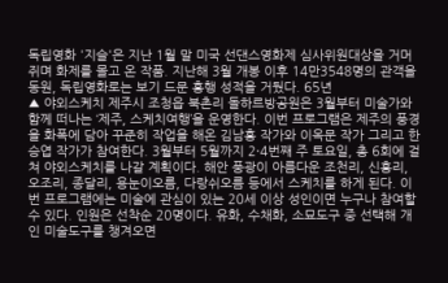독립영화 '지슬'은 지난 1월 말 미국 선댄스영화제 심사위원대상을 거머쥐며 화제를 몰고 온 작품. 지난해 3월 개봉 이후 14만3548명의 관객을 동원, 독립영화로는 보기 드문 흥행 성적을 거뒀다. 65년
▲ 야외스케치 제주시 조청읍 북촌리 돌하르방공원은 3월부터 미술가와 함께 떠나는 ‘제주, 스케치여행’을 운영한다. 이번 프로그램은 제주의 풍경을 화폭에 담아 꾸준히 작업을 해온 김남흥 작가와 이옥문 작가 그리고 한승엽 작가가 참여한다. 3월부터 5월까지 2·4번째 주 토요일, 총 6회에 걸쳐 야외스케치를 나갈 계획이다. 해안 풍광이 아름다운 조천리, 신흥리, 오조리, 종달리, 용눈이오름, 다랑쉬오름 등에서 스케치를 하게 된다. 이번 프로그램에는 미술에 관심이 있는 20세 이상 성인이면 누구나 참여할 수 있다. 인원은 선착순 20명이다. 유화, 수채화, 소묘도구 중 선택해 개인 미술도구를 챙겨오면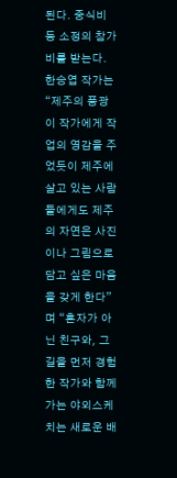된다. 중식비 등 소정의 참가비를 받는다. 한승엽 작가는 “제주의 풍광이 작가에게 작업의 영감을 주었듯이 제주에 살고 있는 사람들에게도 제주의 자연은 사진이나 그림으로 담고 싶은 마음을 갖게 한다”며 “혼자가 아닌 친구와, 그 길을 먼저 경험한 작가와 함께 가는 야외스케치는 새로운 배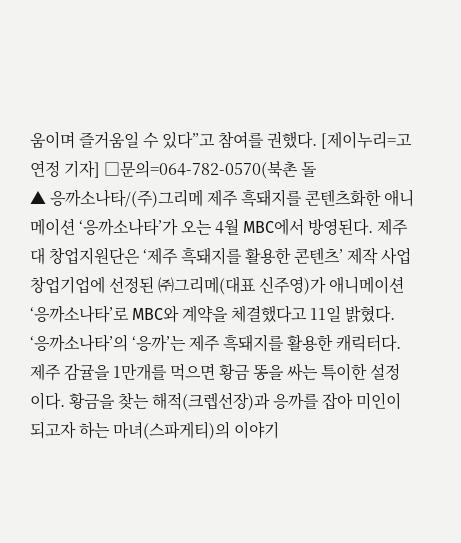움이며 즐거움일 수 있다”고 참여를 권했다. [제이누리=고연정 기자] □문의=064-782-0570(북촌 돌
▲ 응까소나타/(주)그리메 제주 흑돼지를 콘텐츠화한 애니메이션 ‘응까소나타’가 오는 4월 MBC에서 방영된다. 제주대 창업지원단은 ‘제주 흑돼지를 활용한 콘텐츠’ 제작 사업 창업기업에 선정된 ㈜그리메(대표 신주영)가 애니메이션 ‘응까소나타’로 MBC와 계약을 체결했다고 11일 밝혔다. ‘응까소나타’의 ‘응까’는 제주 흑돼지를 활용한 캐릭터다. 제주 감귤을 1만개를 먹으면 황금 똥을 싸는 특이한 설정이다. 황금을 찾는 해적(크렙선장)과 응까를 잡아 미인이 되고자 하는 마녀(스파게티)의 이야기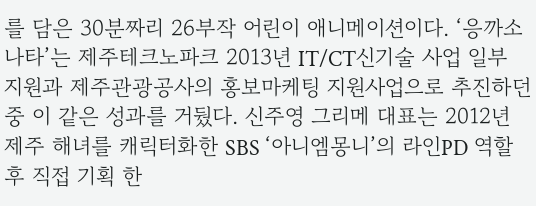를 담은 30분짜리 26부작 어린이 애니메이션이다. ‘응까소나타’는 제주테크노파크 2013년 IT/CT신기술 사업 일부 지원과 제주관광공사의 홍보마케팅 지원사업으로 추진하던 중 이 같은 성과를 거뒀다. 신주영 그리메 대표는 2012년 제주 해녀를 캐릭터화한 SBS ‘아니엠몽니’의 라인PD 역할 후 직접 기획 한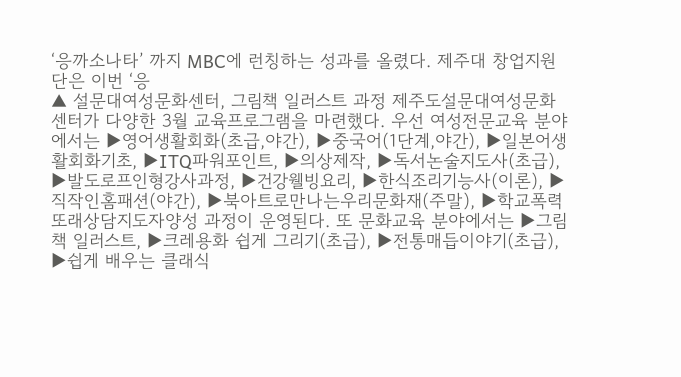‘응까소나타’ 까지 MBC에 런칭하는 성과를 올렸다. 제주대 창업지원단은 이번 ‘응
▲ 설문대여성문화센터, 그림책 일러스트 과정 제주도설문대여성문화센터가 다양한 3월 교육프로그램을 마련했다. 우선 여성전문교육 분야에서는 ▶영어생활회화(초급,야간), ▶중국어(1단계,야간), ▶일본어생활회화기초, ▶ITQ파워포인트, ▶의상제작, ▶독서논술지도사(초급), ▶발도로프인형강사과정, ▶건강웰빙요리, ▶한식조리기능사(이론), ▶직작인홈패션(야간), ▶북아트로만나는우리문화재(주말), ▶학교폭력또래상담지도자양성 과정이 운영된다. 또 문화교육 분야에서는 ▶그림책 일러스트, ▶크레용화 쉽게 그리기(초급), ▶전통매듭이야기(초급), ▶쉽게 배우는 클래식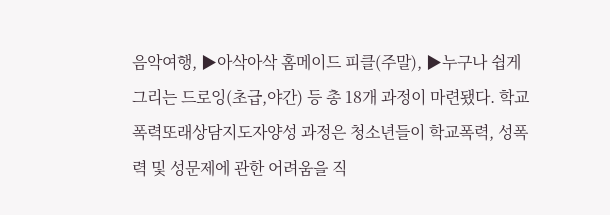음악여행, ▶아삭아삭 홈메이드 피클(주말), ▶누구나 쉽게 그리는 드로잉(초급,야간) 등 총 18개 과정이 마련됐다. 학교폭력또래상담지도자양성 과정은 청소년들이 학교폭력, 성폭력 및 성문제에 관한 어려움을 직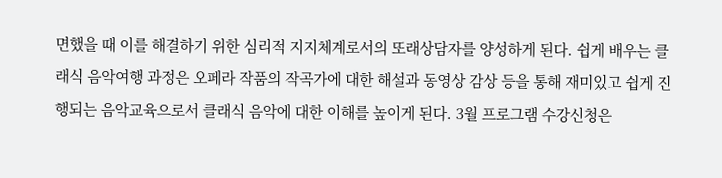면했을 때 이를 해결하기 위한 심리적 지지체계로서의 또래상담자를 양성하게 된다. 쉽게 배우는 클래식 음악여행 과정은 오페라 작품의 작곡가에 대한 해설과 동영상 감상 등을 통해 재미있고 쉽게 진행되는 음악교육으로서 클래식 음악에 대한 이해를 높이게 된다. 3월 프로그램 수강신청은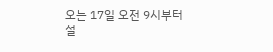오는 17일 오전 9시부터 설